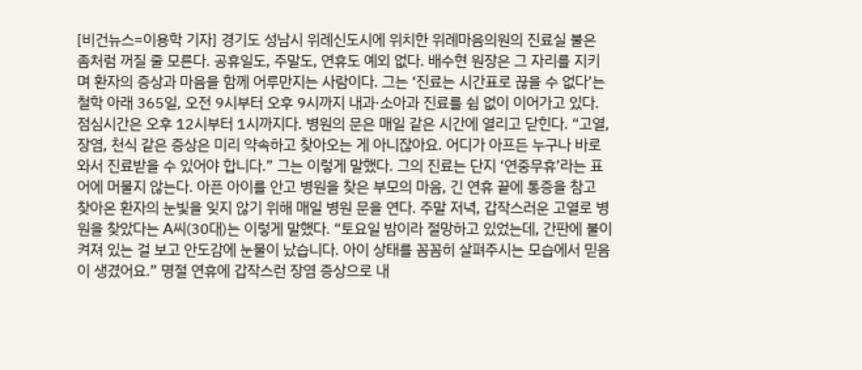[비건뉴스=이용학 기자] 경기도 성남시 위례신도시에 위치한 위례마음의원의 진료실 불은 좀처럼 꺼질 줄 모른다. 공휴일도, 주말도, 연휴도 예외 없다. 배수현 원장은 그 자리를 지키며 환자의 증상과 마음을 함께 어루만지는 사람이다. 그는 ‘진료는 시간표로 끊을 수 없다’는 철학 아래 365일, 오전 9시부터 오후 9시까지 내과·소아과 진료를 쉼 없이 이어가고 있다. 점심시간은 오후 12시부터 1시까지다. 병원의 문은 매일 같은 시간에 열리고 닫힌다. “고열, 장염, 천식 같은 증상은 미리 약속하고 찾아오는 게 아니잖아요. 어디가 아프든 누구나 바로 와서 진료받을 수 있어야 합니다.” 그는 이렇게 말했다. 그의 진료는 단지 ‘연중무휴’라는 표어에 머물지 않는다. 아픈 아이를 안고 병원을 찾은 부모의 마음, 긴 연휴 끝에 통증을 참고 찾아온 환자의 눈빛을 잊지 않기 위해 매일 병원 문을 연다. 주말 저녁, 갑작스러운 고열로 병원을 찾았다는 A씨(30대)는 이렇게 말했다. “토요일 밤이라 절망하고 있었는데, 간판에 불이 켜져 있는 걸 보고 안도감에 눈물이 났습니다. 아이 상태를 꼼꼼히 살펴주시는 모습에서 믿음이 생겼어요.” 명절 연휴에 갑작스런 장염 증상으로 내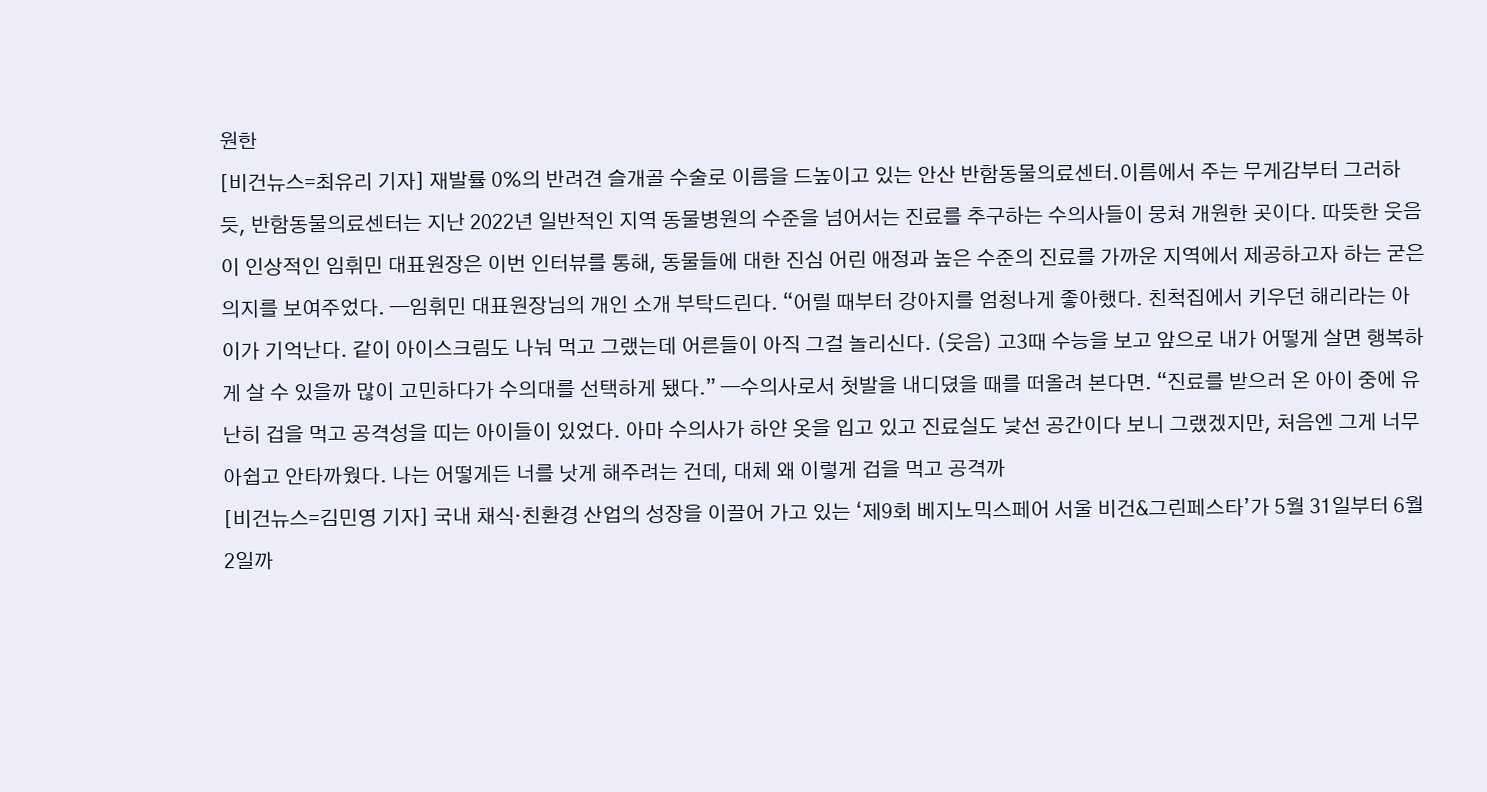원한
[비건뉴스=최유리 기자] 재발률 0%의 반려견 슬개골 수술로 이름을 드높이고 있는 안산 반함동물의료센터.이름에서 주는 무게감부터 그러하듯, 반함동물의료센터는 지난 2022년 일반적인 지역 동물병원의 수준을 넘어서는 진료를 추구하는 수의사들이 뭉쳐 개원한 곳이다. 따뜻한 웃음이 인상적인 임휘민 대표원장은 이번 인터뷰를 통해, 동물들에 대한 진심 어린 애정과 높은 수준의 진료를 가까운 지역에서 제공하고자 하는 굳은 의지를 보여주었다. —임휘민 대표원장님의 개인 소개 부탁드린다. “어릴 때부터 강아지를 엄청나게 좋아했다. 친척집에서 키우던 해리라는 아이가 기억난다. 같이 아이스크림도 나눠 먹고 그랬는데 어른들이 아직 그걸 놀리신다. (웃음) 고3때 수능을 보고 앞으로 내가 어떻게 살면 행복하게 살 수 있을까 많이 고민하다가 수의대를 선택하게 됐다.” —수의사로서 첫발을 내디뎠을 때를 떠올려 본다면. “진료를 받으러 온 아이 중에 유난히 겁을 먹고 공격성을 띠는 아이들이 있었다. 아마 수의사가 하얀 옷을 입고 있고 진료실도 낯선 공간이다 보니 그랬겠지만, 처음엔 그게 너무 아쉽고 안타까웠다. 나는 어떻게든 너를 낫게 해주려는 건데, 대체 왜 이렇게 겁을 먹고 공격까
[비건뉴스=김민영 기자] 국내 채식·친환경 산업의 성장을 이끌어 가고 있는 ‘제9회 베지노믹스페어 서울 비건&그린페스타’가 5월 31일부터 6월 2일까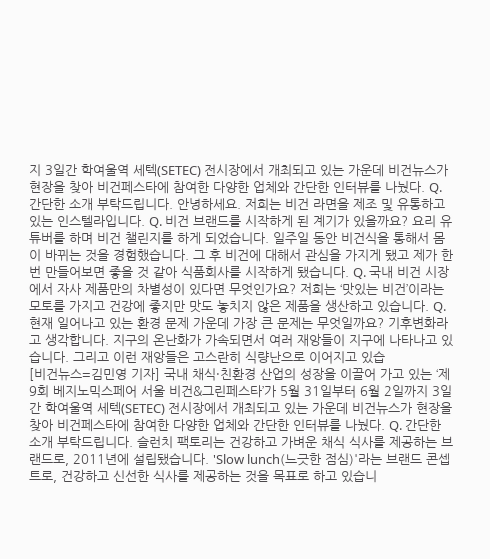지 3일간 학여울역 세텍(SETEC) 전시장에서 개최되고 있는 가운데 비건뉴스가 현장을 찾아 비건페스타에 참여한 다양한 업체와 간단한 인터뷰를 나눴다. Q. 간단한 소개 부탁드립니다. 안녕하세요. 저희는 비건 라면을 제조 및 유통하고 있는 인스텔라입니다. Q. 비건 브랜드를 시작하게 된 계기가 있을까요? 요리 유튜버를 하며 비건 챌린지를 하게 되었습니다. 일주일 동안 비건식을 통해서 몸이 바뀌는 것을 경험했습니다. 그 후 비건에 대해서 관심을 가지게 됐고 제가 한 번 만들어보면 좋을 것 같아 식품회사를 시작하게 됐습니다. Q. 국내 비건 시장에서 자사 제품만의 차별성이 있다면 무엇인가요? 저희는 ‘맛있는 비건’이라는 모토를 가지고 건강에 좋지만 맛도 놓치지 않은 제품을 생산하고 있습니다. Q. 현재 일어나고 있는 환경 문제 가운데 가장 큰 문제는 무엇일까요? 기후변화라고 생각합니다. 지구의 온난화가 가속되면서 여러 재앙들이 지구에 나타나고 있습니다. 그리고 이런 재앙들은 고스란히 식량난으로 이어지고 있습
[비건뉴스=김민영 기자] 국내 채식·친환경 산업의 성장을 이끌어 가고 있는 ‘제9회 베지노믹스페어 서울 비건&그린페스타’가 5월 31일부터 6월 2일까지 3일간 학여울역 세텍(SETEC) 전시장에서 개최되고 있는 가운데 비건뉴스가 현장을 찾아 비건페스타에 참여한 다양한 업체와 간단한 인터뷰를 나눴다. Q. 간단한 소개 부탁드립니다. 슬런치 팩토리는 건강하고 가벼운 채식 식사를 제공하는 브랜드로, 2011년에 설립됐습니다. 'Slow lunch(느긋한 점심)'라는 브랜드 콘셉트로, 건강하고 신선한 식사를 제공하는 것을 목표로 하고 있습니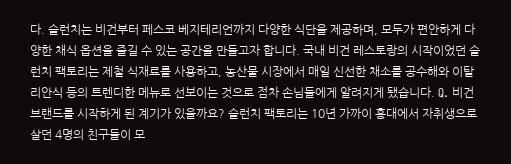다. 슬런치는 비건부터 페스코 베지테리언까지 다양한 식단을 제공하며, 모두가 편안하게 다양한 채식 옵션을 즐길 수 있는 공간을 만들고자 합니다. 국내 비건 레스토랑의 시작이었던 슬런치 팩토리는 제철 식재료를 사용하고, 농산물 시장에서 매일 신선한 채소를 공수해와 이탈리안식 등의 트렌디한 메뉴로 선보이는 것으로 점차 손님들에게 알려지게 됐습니다. Q. 비건 브랜드를 시작하게 된 계기가 있을까요? 슬런치 팩토리는 10년 가까이 홍대에서 자취생으로 살던 4명의 친구들이 모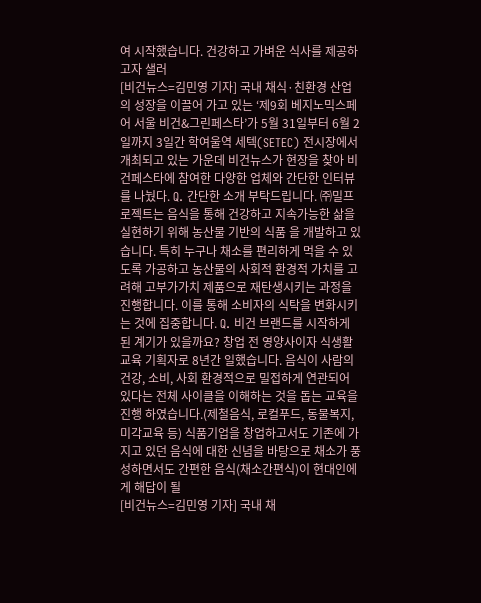여 시작했습니다. 건강하고 가벼운 식사를 제공하고자 샐러
[비건뉴스=김민영 기자] 국내 채식·친환경 산업의 성장을 이끌어 가고 있는 ‘제9회 베지노믹스페어 서울 비건&그린페스타’가 5월 31일부터 6월 2일까지 3일간 학여울역 세텍(SETEC) 전시장에서 개최되고 있는 가운데 비건뉴스가 현장을 찾아 비건페스타에 참여한 다양한 업체와 간단한 인터뷰를 나눴다. Q. 간단한 소개 부탁드립니다. ㈜밀프로젝트는 음식을 통해 건강하고 지속가능한 삶을 실현하기 위해 농산물 기반의 식품 을 개발하고 있습니다. 특히 누구나 채소를 편리하게 먹을 수 있도록 가공하고 농산물의 사회적 환경적 가치를 고려해 고부가가치 제품으로 재탄생시키는 과정을 진행합니다. 이를 통해 소비자의 식탁을 변화시키는 것에 집중합니다. Q. 비건 브랜드를 시작하게 된 계기가 있을까요? 창업 전 영양사이자 식생활 교육 기획자로 8년간 일했습니다. 음식이 사람의 건강, 소비, 사회 환경적으로 밀접하게 연관되어 있다는 전체 사이클을 이해하는 것을 돕는 교육을 진행 하였습니다.(제철음식, 로컬푸드, 동물복지, 미각교육 등) 식품기업을 창업하고서도 기존에 가지고 있던 음식에 대한 신념을 바탕으로 채소가 풍성하면서도 간편한 음식(채소간편식)이 현대인에게 해답이 될
[비건뉴스=김민영 기자] 국내 채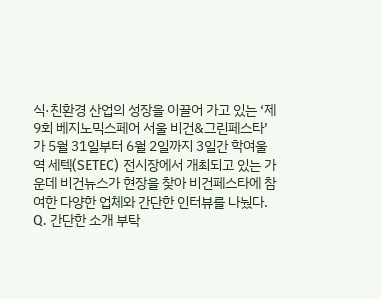식·친환경 산업의 성장을 이끌어 가고 있는 ‘제9회 베지노믹스페어 서울 비건&그린페스타’가 5월 31일부터 6월 2일까지 3일간 학여울역 세텍(SETEC) 전시장에서 개최되고 있는 가운데 비건뉴스가 현장을 찾아 비건페스타에 참여한 다양한 업체와 간단한 인터뷰를 나눴다. Q. 간단한 소개 부탁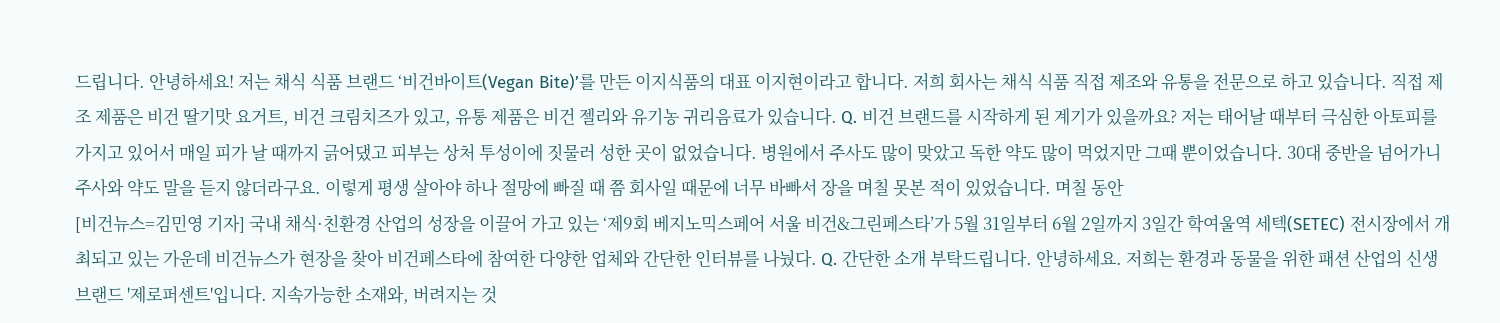드립니다. 안녕하세요! 저는 채식 식품 브랜드 ‘비건바이트(Vegan Bite)’를 만든 이지식품의 대표 이지현이라고 합니다. 저희 회사는 채식 식품 직접 제조와 유통을 전문으로 하고 있습니다. 직접 제조 제품은 비건 딸기맛 요거트, 비건 크림치즈가 있고, 유통 제품은 비건 젤리와 유기농 귀리음료가 있습니다. Q. 비건 브랜드를 시작하게 된 계기가 있을까요? 저는 태어날 때부터 극심한 아토피를 가지고 있어서 매일 피가 날 때까지 긁어댔고 피부는 상처 투성이에 짓물러 성한 곳이 없었습니다. 병원에서 주사도 많이 맞았고 독한 약도 많이 먹었지만 그때 뿐이었습니다. 30대 중반을 넘어가니 주사와 약도 말을 듣지 않더라구요. 이렇게 평생 살아야 하나 절망에 빠질 때 쯤 회사일 때문에 너무 바빠서 장을 며칠 못본 적이 있었습니다. 며칠 동안
[비건뉴스=김민영 기자] 국내 채식·친환경 산업의 성장을 이끌어 가고 있는 ‘제9회 베지노믹스페어 서울 비건&그린페스타’가 5월 31일부터 6월 2일까지 3일간 학여울역 세텍(SETEC) 전시장에서 개최되고 있는 가운데 비건뉴스가 현장을 찾아 비건페스타에 참여한 다양한 업체와 간단한 인터뷰를 나눴다. Q. 간단한 소개 부탁드립니다. 안녕하세요. 저희는 환경과 동물을 위한 패션 산업의 신생 브랜드 '제로퍼센트'입니다. 지속가능한 소재와, 버려지는 것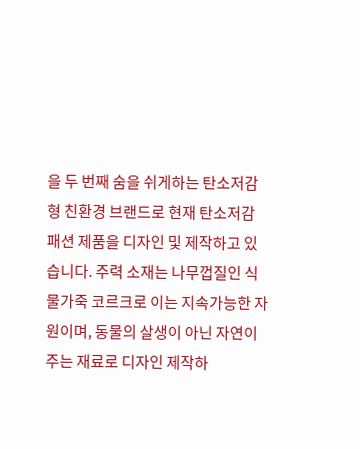을 두 번째 숨을 쉬게하는 탄소저감형 친환경 브랜드로 현재 탄소저감 패션 제품을 디자인 및 제작하고 있습니다. 주력 소재는 나무껍질인 식물가죽 코르크로 이는 지속가능한 자원이며, 동물의 살생이 아닌 자연이 주는 재료로 디자인 제작하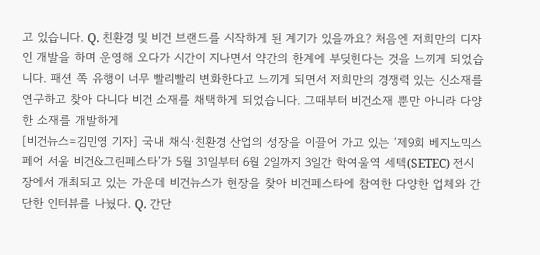고 있습니다. Q. 친환경 및 비건 브랜드를 시작하게 된 계기가 있을까요? 처음엔 저희만의 디자인 개발을 하며 운영해 오다가 시간이 지나면서 약간의 한계에 부딪힌다는 것을 느끼게 되었습니다. 패션 쪽 유행이 너무 빨리빨리 변화한다고 느끼게 되면서 저희만의 경쟁력 있는 신소재를 연구하고 찾아 다니다 비건 소재를 채택하게 되었습니다. 그때부터 비건소재 뿐만 아니라 다양한 소재를 개발하게
[비건뉴스=김민영 기자] 국내 채식·친환경 산업의 성장을 이끌어 가고 있는 ‘제9회 베지노믹스페어 서울 비건&그린페스타’가 5월 31일부터 6월 2일까지 3일간 학여울역 세텍(SETEC) 전시장에서 개최되고 있는 가운데 비건뉴스가 현장을 찾아 비건페스타에 참여한 다양한 업체와 간단한 인터뷰를 나눴다. Q. 간단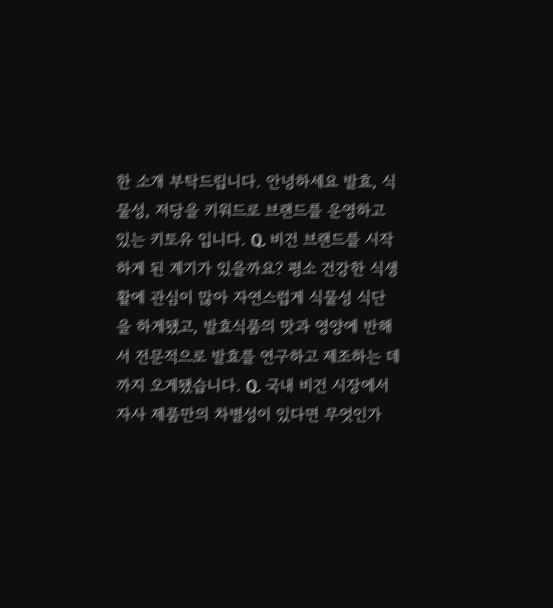한 소개 부탁드립니다. 안녕하세요 발효, 식물성, 저당을 키워드로 브랜드를 운영하고 있는 키토유 입니다. Q. 비건 브랜드를 시작하게 된 계기가 있을까요? 평소 건강한 식생활에 관심이 많아 자연스럽게 식물성 식단을 하게됐고, 발효식품의 맛과 영양에 반해서 전문적으로 발효를 연구하고 제조하는 데까지 오게됐습니다. Q. 국내 비건 시장에서 자사 제품만의 차별성이 있다면 무엇인가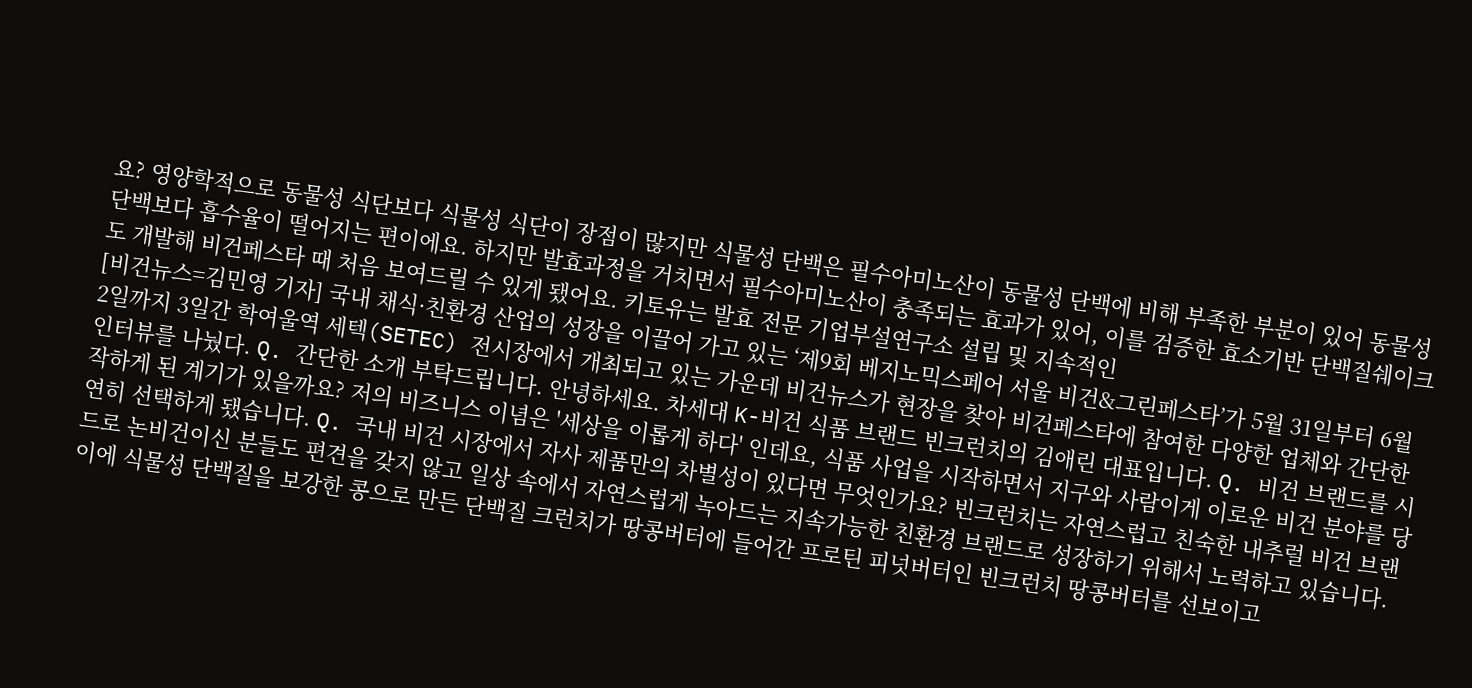요? 영양학적으로 동물성 식단보다 식물성 식단이 장점이 많지만 식물성 단백은 필수아미노산이 동물성 단백에 비해 부족한 부분이 있어 동물성 단백보다 흡수율이 떨어지는 편이에요. 하지만 발효과정을 거치면서 필수아미노산이 충족되는 효과가 있어, 이를 검증한 효소기반 단백질쉐이크도 개발해 비건페스타 때 처음 보여드릴 수 있게 됐어요. 키토유는 발효 전문 기업부설연구소 설립 및 지속적인
[비건뉴스=김민영 기자] 국내 채식·친환경 산업의 성장을 이끌어 가고 있는 ‘제9회 베지노믹스페어 서울 비건&그린페스타’가 5월 31일부터 6월 2일까지 3일간 학여울역 세텍(SETEC) 전시장에서 개최되고 있는 가운데 비건뉴스가 현장을 찾아 비건페스타에 참여한 다양한 업체와 간단한 인터뷰를 나눴다. Q. 간단한 소개 부탁드립니다. 안녕하세요. 차세대 K-비건 식품 브랜드 빈크런치의 김애린 대표입니다. Q. 비건 브랜드를 시작하게 된 계기가 있을까요? 저의 비즈니스 이념은 '세상을 이롭게 하다' 인데요, 식품 사업을 시작하면서 지구와 사람이게 이로운 비건 분야를 당연히 선택하게 됐습니다. Q. 국내 비건 시장에서 자사 제품만의 차별성이 있다면 무엇인가요? 빈크런치는 자연스럽고 친숙한 내추럴 비건 브랜드로 논비건이신 분들도 편견을 갖지 않고 일상 속에서 자연스럽게 녹아드는 지속가능한 친환경 브랜드로 성장하기 위해서 노력하고 있습니다. 이에 식물성 단백질을 보강한 콩으로 만든 단백질 크런치가 땅콩버터에 들어간 프로틴 피넛버터인 빈크런치 땅콩버터를 선보이고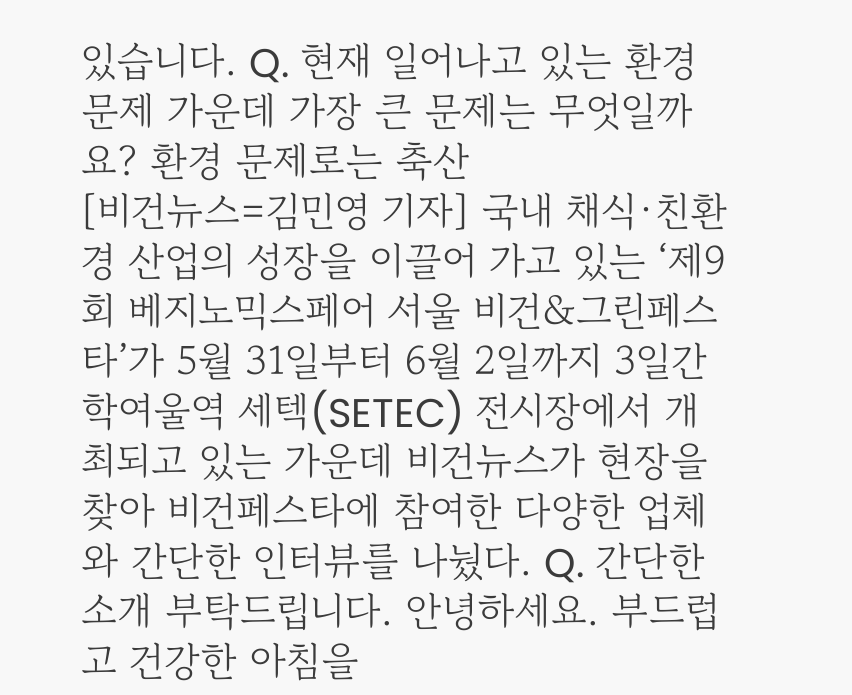있습니다. Q. 현재 일어나고 있는 환경 문제 가운데 가장 큰 문제는 무엇일까요? 환경 문제로는 축산
[비건뉴스=김민영 기자] 국내 채식·친환경 산업의 성장을 이끌어 가고 있는 ‘제9회 베지노믹스페어 서울 비건&그린페스타’가 5월 31일부터 6월 2일까지 3일간 학여울역 세텍(SETEC) 전시장에서 개최되고 있는 가운데 비건뉴스가 현장을 찾아 비건페스타에 참여한 다양한 업체와 간단한 인터뷰를 나눴다. Q. 간단한 소개 부탁드립니다. 안녕하세요. 부드럽고 건강한 아침을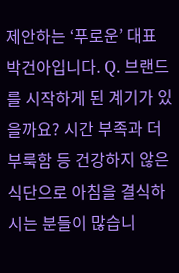제안하는 ‘푸로운’ 대표 박건아입니다. Q. 브랜드를 시작하게 된 계기가 있을까요? 시간 부족과 더부룩함 등 건강하지 않은 식단으로 아침을 결식하시는 분들이 많습니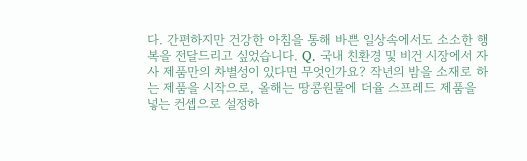다. 간편하지만 건강한 아침을 통해 바쁜 일상속에서도 소소한 행복을 전달드리고 싶었습니다. Q. 국내 친환경 및 비건 시장에서 자사 제품만의 차별성이 있다면 무엇인가요? 작년의 밤을 소재로 하는 제품을 시작으로, 올해는 땅콩원물에 더율 스프레드 제품을 넣는 컨셉으로 설정하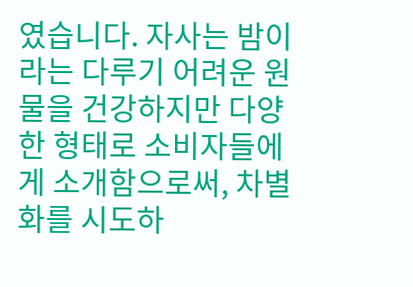였습니다. 자사는 밤이라는 다루기 어려운 원물을 건강하지만 다양한 형태로 소비자들에게 소개함으로써, 차별화를 시도하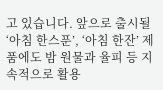고 있습니다. 앞으로 출시될 ‘아침 한스푼’, ‘아침 한잔’ 제품에도 밤 원물과 율피 등 지속적으로 활용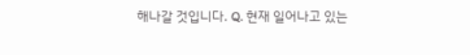해나갈 것입니다. Q. 현재 일어나고 있는